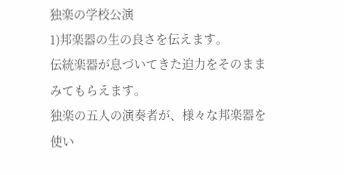独楽の学校公演
1)邦楽器の生の良さを伝えます。
伝統楽器が息づいてきた迫力をそのままみてもらえます。
独楽の五人の演奏者が、様々な邦楽器を使い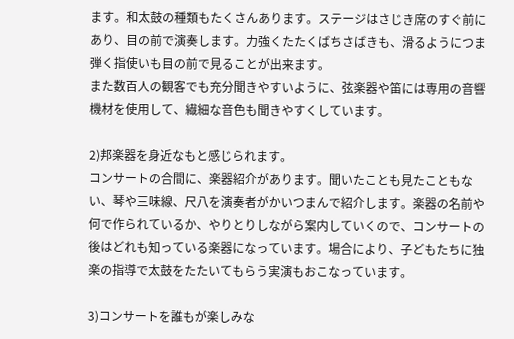ます。和太鼓の種類もたくさんあります。ステージはさじき席のすぐ前にあり、目の前で演奏します。力強くたたくばちさばきも、滑るようにつま弾く指使いも目の前で見ることが出来ます。
また数百人の観客でも充分聞きやすいように、弦楽器や笛には専用の音響機材を使用して、繊細な音色も聞きやすくしています。

2)邦楽器を身近なもと感じられます。
コンサートの合間に、楽器紹介があります。聞いたことも見たこともない、琴や三味線、尺八を演奏者がかいつまんで紹介します。楽器の名前や何で作られているか、やりとりしながら案内していくので、コンサートの後はどれも知っている楽器になっています。場合により、子どもたちに独楽の指導で太鼓をたたいてもらう実演もおこなっています。

3)コンサートを誰もが楽しみな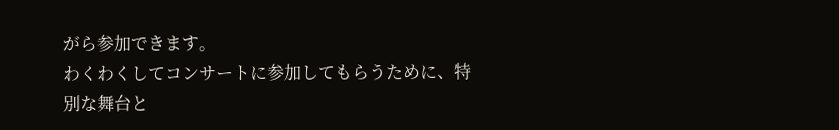がら参加できます。
わくわくしてコンサートに参加してもらうために、特別な舞台と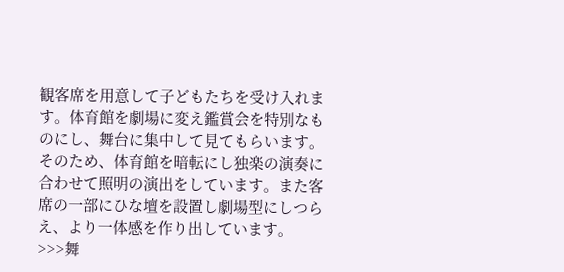観客席を用意して子どもたちを受け入れます。体育館を劇場に変え鑑賞会を特別なものにし、舞台に集中して見てもらいます。そのため、体育館を暗転にし独楽の演奏に合わせて照明の演出をしています。また客席の一部にひな壇を設置し劇場型にしつらえ、より一体感を作り出しています。
>>>舞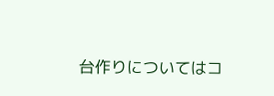台作りについてはコ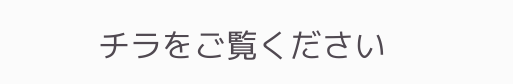チラをご覧ください